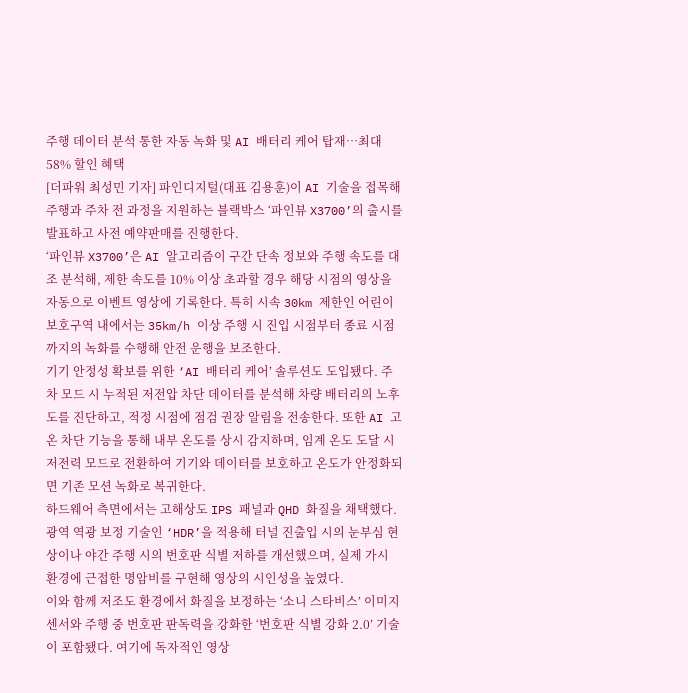주행 데이터 분석 통한 자동 녹화 및 AI 배터리 케어 탑재…최대 58% 할인 혜택
[더파워 최성민 기자] 파인디지털(대표 김용훈)이 AI 기술을 접목해 주행과 주차 전 과정을 지원하는 블랙박스 ‘파인뷰 X3700’의 출시를 발표하고 사전 예약판매를 진행한다.
‘파인뷰 X3700’은 AI 알고리즘이 구간 단속 정보와 주행 속도를 대조 분석해, 제한 속도를 10% 이상 초과할 경우 해당 시점의 영상을 자동으로 이벤트 영상에 기록한다. 특히 시속 30km 제한인 어린이 보호구역 내에서는 35km/h 이상 주행 시 진입 시점부터 종료 시점까지의 녹화를 수행해 안전 운행을 보조한다.
기기 안정성 확보를 위한 ‘AI 배터리 케어’ 솔루션도 도입됐다. 주차 모드 시 누적된 저전압 차단 데이터를 분석해 차량 배터리의 노후도를 진단하고, 적정 시점에 점검 권장 알림을 전송한다. 또한 AI 고온 차단 기능을 통해 내부 온도를 상시 감지하며, 임계 온도 도달 시 저전력 모드로 전환하여 기기와 데이터를 보호하고 온도가 안정화되면 기존 모션 녹화로 복귀한다.
하드웨어 측면에서는 고해상도 IPS 패널과 QHD 화질을 채택했다. 광역 역광 보정 기술인 ‘HDR’을 적용해 터널 진출입 시의 눈부심 현상이나 야간 주행 시의 번호판 식별 저하를 개선했으며, 실제 가시 환경에 근접한 명암비를 구현해 영상의 시인성을 높였다.
이와 함께 저조도 환경에서 화질을 보정하는 ‘소니 스타비스’ 이미지 센서와 주행 중 번호판 판독력을 강화한 ‘번호판 식별 강화 2.0’ 기술이 포함됐다. 여기에 독자적인 영상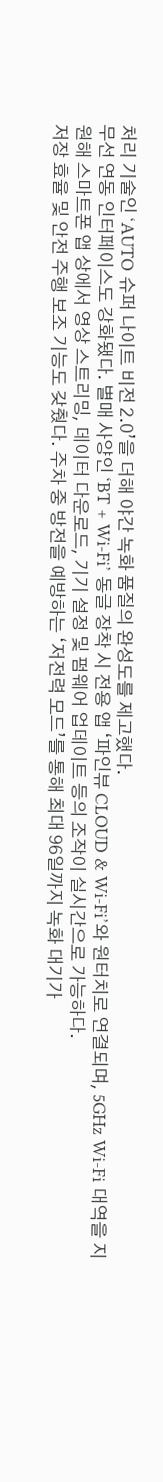처리 기술인 ‘AUTO 슈퍼 나이트 비전 2.0’을 더해 야간 녹화 품질의 완성도를 제고했다.
무선 연동 인터페이스도 강화됐다. 별매 사양인 ‘BT + Wi-Fi’ 동글 장착 시 전용 앱 ‘파인뷰 CLOUD & Wi-Fi’와 원터치로 연결되며, 5GHz Wi-Fi 대역을 지원해 스마트폰 앱 상에서 영상 스트리밍, 데이터 다운로드, 기기 설정 및 펌웨어 업데이트 등의 조작이 실시간으로 가능하다.
저장 효율 및 안전 주행 보조 기능도 갖췄다. 주차 중 방전을 예방하는 ‘저전력 모드’를 통해 최대 96일까지 녹화 대기가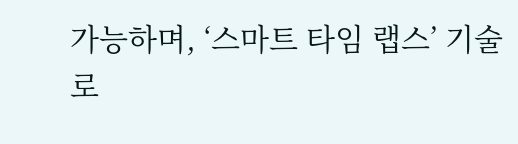가능하며, ‘스마트 타임 랩스’ 기술로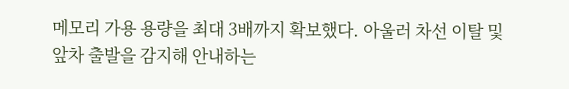메모리 가용 용량을 최대 3배까지 확보했다. 아울러 차선 이탈 및 앞차 출발을 감지해 안내하는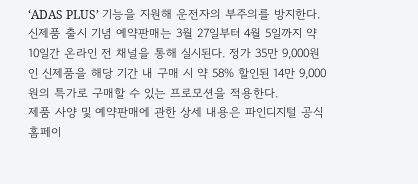‘ADAS PLUS’ 기능을 지원해 운전자의 부주의를 방지한다.
신제품 출시 기념 예약판매는 3월 27일부터 4월 5일까지 약 10일간 온라인 전 채널을 통해 실시된다. 정가 35만 9,000원인 신제품을 해당 기간 내 구매 시 약 58% 할인된 14만 9,000원의 특가로 구매할 수 있는 프로모션을 적용한다.
제품 사양 및 예약판매에 관한 상세 내용은 파인디지털 공식 홈페이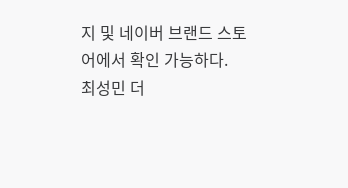지 및 네이버 브랜드 스토어에서 확인 가능하다.
최성민 더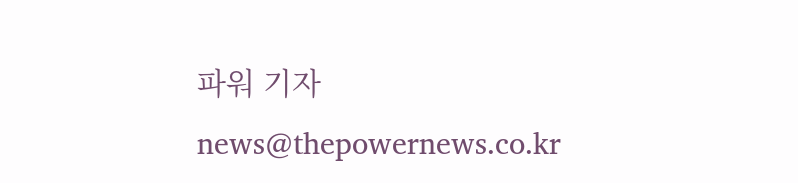파워 기자 news@thepowernews.co.kr